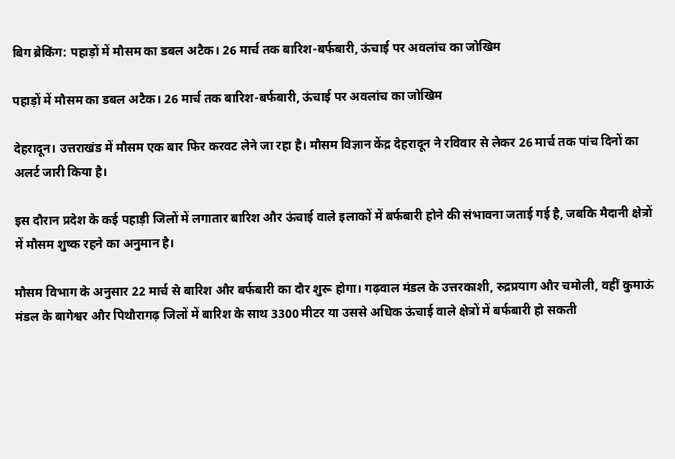बिग ब्रेकिंग: पहाड़ों में मौसम का डबल अटैक। 26 मार्च तक बारिश-बर्फबारी, ऊंचाई पर अवलांच का जोखिम

पहाड़ों में मौसम का डबल अटैक। 26 मार्च तक बारिश-बर्फबारी, ऊंचाई पर अवलांच का जोखिम

देहरादून। उत्तराखंड में मौसम एक बार फिर करवट लेने जा रहा है। मौसम विज्ञान केंद्र देहरादून ने रविवार से लेकर 26 मार्च तक पांच दिनों का अलर्ट जारी किया है।

इस दौरान प्रदेश के कई पहाड़ी जिलों में लगातार बारिश और ऊंचाई वाले इलाकों में बर्फबारी होने की संभावना जताई गई है, जबकि मैदानी क्षेत्रों में मौसम शुष्क रहने का अनुमान है।

मौसम विभाग के अनुसार 22 मार्च से बारिश और बर्फबारी का दौर शुरू होगा। गढ़वाल मंडल के उत्तरकाशी, रुद्रप्रयाग और चमोली, वहीं कुमाऊं मंडल के बागेश्वर और पिथौरागढ़ जिलों में बारिश के साथ 3300 मीटर या उससे अधिक ऊंचाई वाले क्षेत्रों में बर्फबारी हो सकती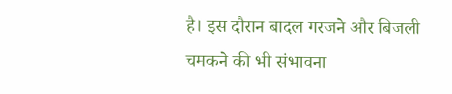है। इस दौरान बादल गरजने और बिजली चमकने की भी संभावना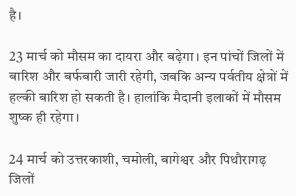है।

23 मार्च को मौसम का दायरा और बढ़ेगा। इन पांचों जिलों में बारिश और बर्फबारी जारी रहेगी, जबकि अन्य पर्वतीय क्षेत्रों में हल्की बारिश हो सकती है। हालांकि मैदानी इलाकों में मौसम शुष्क ही रहेगा।

24 मार्च को उत्तरकाशी, चमोली, बागेश्वर और पिथौरागढ़ जिलों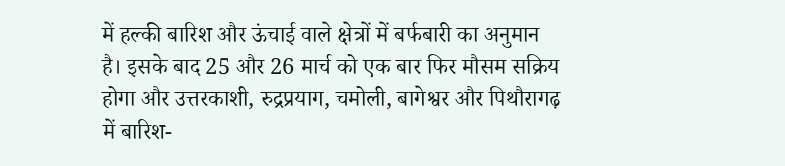में हल्की बारिश और ऊंचाई वाले क्षेत्रों में बर्फबारी का अनुमान है। इसके बाद 25 और 26 मार्च को एक बार फिर मौसम सक्रिय होगा और उत्तरकाशी, रुद्रप्रयाग, चमोली, बागेश्वर और पिथौरागढ़ में बारिश-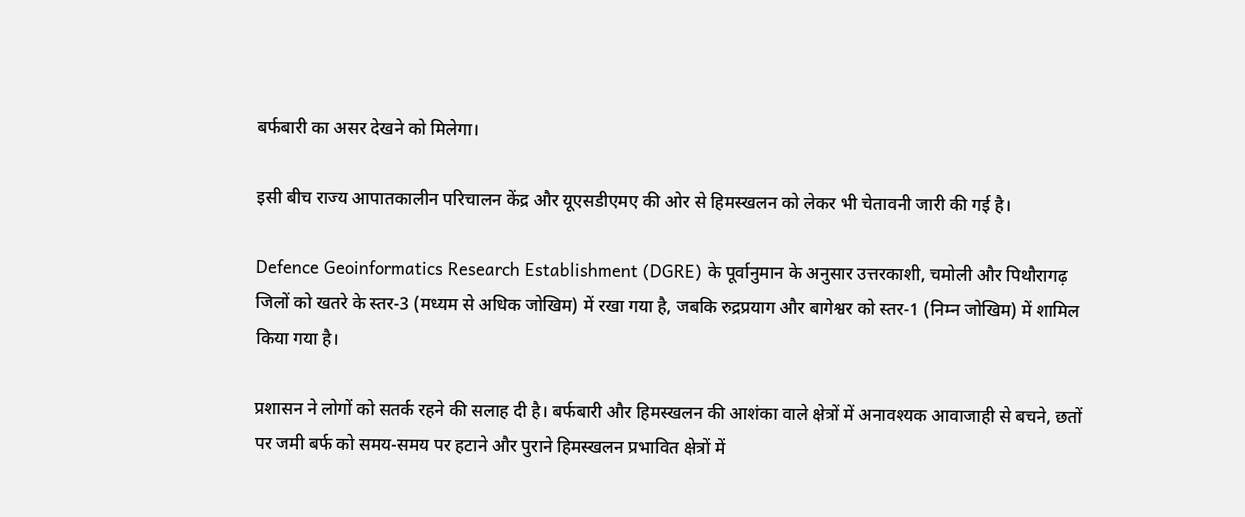बर्फबारी का असर देखने को मिलेगा।

इसी बीच राज्य आपातकालीन परिचालन केंद्र और यूएसडीएमए की ओर से हिमस्खलन को लेकर भी चेतावनी जारी की गई है।

Defence Geoinformatics Research Establishment (DGRE) के पूर्वानुमान के अनुसार उत्तरकाशी, चमोली और पिथौरागढ़ जिलों को खतरे के स्तर-3 (मध्यम से अधिक जोखिम) में रखा गया है, जबकि रुद्रप्रयाग और बागेश्वर को स्तर-1 (निम्न जोखिम) में शामिल किया गया है।

प्रशासन ने लोगों को सतर्क रहने की सलाह दी है। बर्फबारी और हिमस्खलन की आशंका वाले क्षेत्रों में अनावश्यक आवाजाही से बचने, छतों पर जमी बर्फ को समय-समय पर हटाने और पुराने हिमस्खलन प्रभावित क्षेत्रों में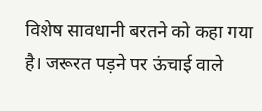विशेष सावधानी बरतने को कहा गया है। जरूरत पड़ने पर ऊंचाई वाले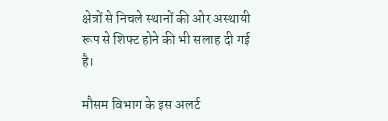क्षेत्रों से निचले स्थानों की ओर अस्थायी रूप से शिफ्ट होने की भी सलाह दी गई है।

मौसम विभाग के इस अलर्ट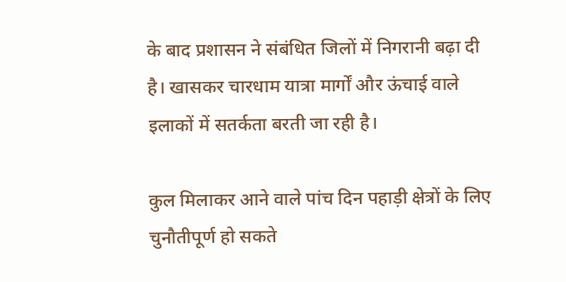के बाद प्रशासन ने संबंधित जिलों में निगरानी बढ़ा दी है। खासकर चारधाम यात्रा मार्गों और ऊंचाई वाले इलाकों में सतर्कता बरती जा रही है।

कुल मिलाकर आने वाले पांच दिन पहाड़ी क्षेत्रों के लिए चुनौतीपूर्ण हो सकते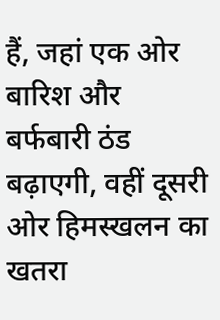हैं, जहां एक ओर बारिश और बर्फबारी ठंड बढ़ाएगी, वहीं दूसरी ओर हिमस्खलन का खतरा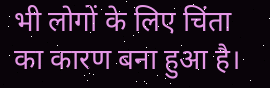भी लोगों के लिए चिंता का कारण बना हुआ है।